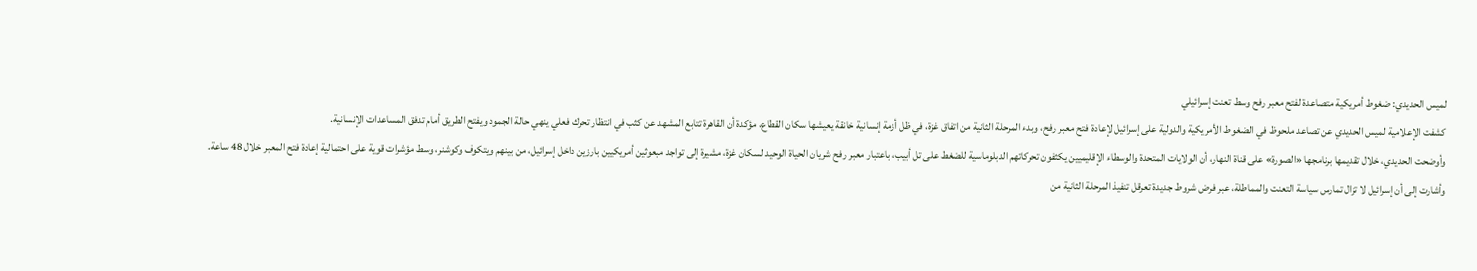لميس الحديدي: ضغوط أمريكية متصاعدة لفتح معبر رفح وسط تعنت إسرائيلي
كشفت الإعلامية لميس الحديدي عن تصاعد ملحوظ في الضغوط الأمريكية والدولية على إسرائيل لإعادة فتح معبر رفح، وبدء المرحلة الثانية من اتفاق غزة، في ظل أزمة إنسانية خانقة يعيشها سكان القطاع، مؤكدة أن القاهرة تتابع المشهد عن كثب في انتظار تحرك فعلي ينهي حالة الجمود ويفتح الطريق أمام تدفق المساعدات الإنسانية.
وأوضحت الحديدي، خلال تقديمها برنامجها «الصورة» على قناة النهار، أن الولايات المتحدة والوسطاء الإقليميين يكثفون تحركاتهم الدبلوماسية للضغط على تل أبيب، باعتبار معبر رفح شريان الحياة الوحيد لسكان غزة، مشيرة إلى تواجد مبعوثين أمريكيين بارزين داخل إسرائيل، من بينهم ويتكوف وكوشنر، وسط مؤشرات قوية على احتمالية إعادة فتح المعبر خلال 48 ساعة.
وأشارت إلى أن إسرائيل لا تزال تمارس سياسة التعنت والمماطلة، عبر فرض شروط جديدة تعرقل تنفيذ المرحلة الثانية من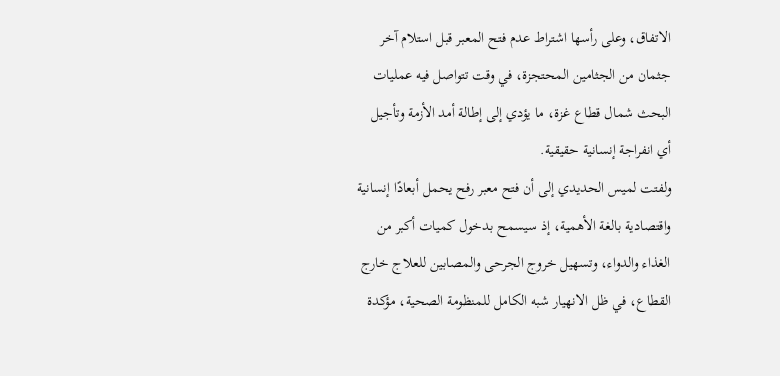الاتفاق، وعلى رأسها اشتراط عدم فتح المعبر قبل استلام آخر جثمان من الجثامين المحتجزة، في وقت تتواصل فيه عمليات البحث شمال قطاع غزة، ما يؤدي إلى إطالة أمد الأزمة وتأجيل أي انفراجة إنسانية حقيقية.
ولفتت لميس الحديدي إلى أن فتح معبر رفح يحمل أبعادًا إنسانية واقتصادية بالغة الأهمية، إذ سيسمح بدخول كميات أكبر من الغذاء والدواء، وتسهيل خروج الجرحى والمصابين للعلاج خارج القطاع، في ظل الانهيار شبه الكامل للمنظومة الصحية، مؤكدة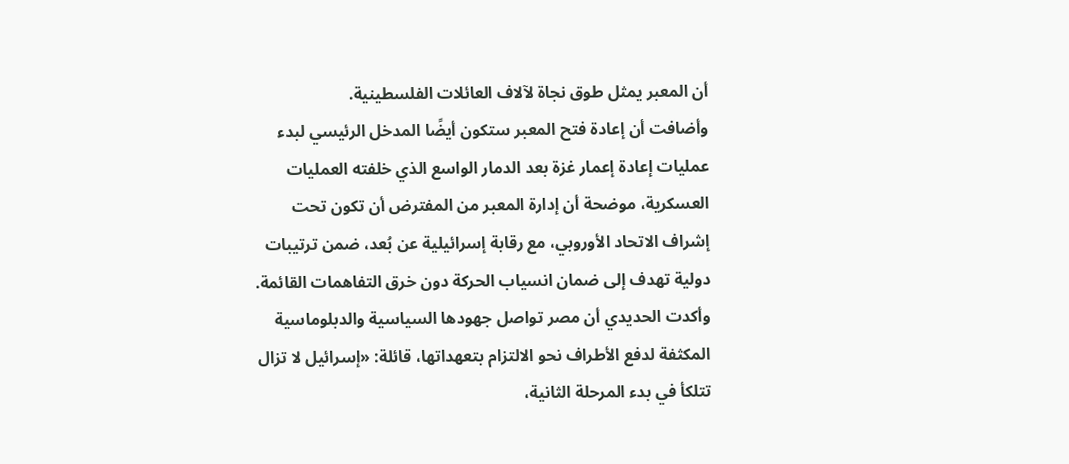أن المعبر يمثل طوق نجاة لآلاف العائلات الفلسطينية.
وأضافت أن إعادة فتح المعبر ستكون أيضًا المدخل الرئيسي لبدء عمليات إعادة إعمار غزة بعد الدمار الواسع الذي خلفته العمليات العسكرية، موضحة أن إدارة المعبر من المفترض أن تكون تحت إشراف الاتحاد الأوروبي، مع رقابة إسرائيلية عن بُعد، ضمن ترتيبات دولية تهدف إلى ضمان انسياب الحركة دون خرق التفاهمات القائمة.
وأكدت الحديدي أن مصر تواصل جهودها السياسية والدبلوماسية المكثفة لدفع الأطراف نحو الالتزام بتعهداتها، قائلة: «إسرائيل لا تزال تتلكأ في بدء المرحلة الثانية،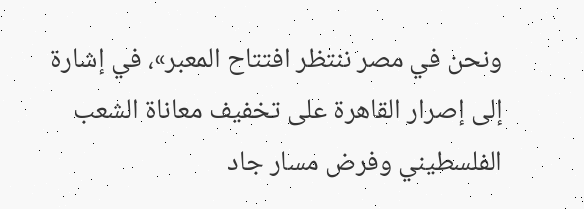ونحن في مصر ننتظر افتتاح المعبر»، في إشارة إلى إصرار القاهرة على تخفيف معاناة الشعب الفلسطيني وفرض مسار جاد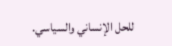للحل الإنساني والسياسي.